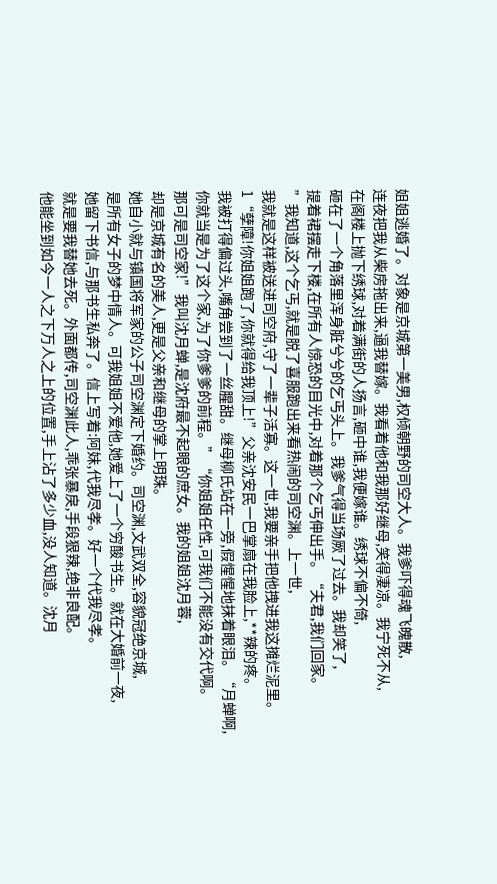姐姐逃婚了。对象是京城第一美男,权倾朝野的司空大人。我爹吓得魂飞魄散,
连夜把我从柴房拖出来,逼我替嫁。我看着他和我那好继母,笑得凄凉。我宁死不从,
在阁楼上抛下绣球,对着满街的人扬言,砸中谁,我便嫁谁。绣球不偏不倚,
砸在了一个角落里浑身脏兮兮的乞丐头上。我爹气得当场厥了过去。我却笑了,
提着裙摆走下楼,在所有人惊恐的目光中,对着那个乞丐伸出手。“夫君,我们回家。
”我知道,这个乞丐,就是脱了喜服跑出来看热闹的司空渊。上一世,
我就是这样被送进司空府,守了一辈子活寡。这一世,我要亲手把他拽进我这摊烂泥里。
1“孽障!你姐姐跑了,你就得给我顶上!”父亲沈安民一巴掌扇在我脸上,**辣的疼。
我被打得偏过头,嘴角尝到了一丝腥甜。继母柳氏站在一旁,假惺惺地抹着眼泪。“月蝉啊,
你就当是为了这个家,为了你爹爹的前程。”“你姐姐任性,可我们不能没有交代啊。
那可是司空家!”我叫沈月蝉,是沈府最不起眼的庶女。我的姐姐沈月蓉,
却是京城有名的美人,更是父亲和继母的掌上明珠。
她自小就与镇国将军家的公子司空渊定下婚约。司空渊,文武双全,容貌冠绝京城,
是所有女子的梦中情人。可我姐姐不爱他,她爱上了一个穷酸书生。就在大婚前一夜,
她留下书信,与那书生私奔了。信上写着:阿妹,代我尽孝。好一个代我尽孝。
就是要我替她去死。外面都传,司空渊此人,乖张暴戾,手段狠辣,绝非良配。
他能坐到如今一人之下万人之上的位置,手上沾了多少血,没人知道。沈月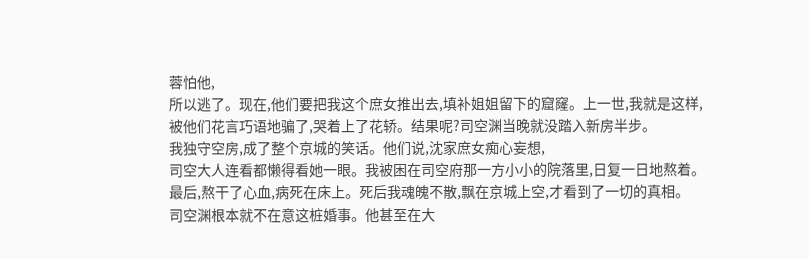蓉怕他,
所以逃了。现在,他们要把我这个庶女推出去,填补姐姐留下的窟窿。上一世,我就是这样,
被他们花言巧语地骗了,哭着上了花轿。结果呢?司空渊当晚就没踏入新房半步。
我独守空房,成了整个京城的笑话。他们说,沈家庶女痴心妄想,
司空大人连看都懒得看她一眼。我被困在司空府那一方小小的院落里,日复一日地熬着。
最后,熬干了心血,病死在床上。死后我魂魄不散,飘在京城上空,才看到了一切的真相。
司空渊根本就不在意这桩婚事。他甚至在大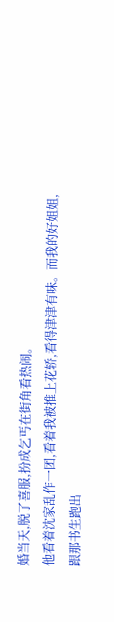婚当天,脱了喜服,扮成乞丐在街角看热闹。
他看着沈家乱作一团,看着我被推上花轿,看得津津有味。而我的好姐姐,
跟那书生跑出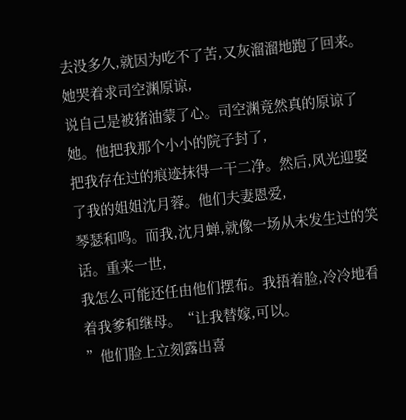去没多久,就因为吃不了苦,又灰溜溜地跑了回来。她哭着求司空渊原谅,
说自己是被猪油蒙了心。司空渊竟然真的原谅了她。他把我那个小小的院子封了,
把我存在过的痕迹抹得一干二净。然后,风光迎娶了我的姐姐沈月蓉。他们夫妻恩爱,
琴瑟和鸣。而我,沈月蝉,就像一场从未发生过的笑话。重来一世,
我怎么可能还任由他们摆布。我捂着脸,冷冷地看着我爹和继母。“让我替嫁,可以。
”他们脸上立刻露出喜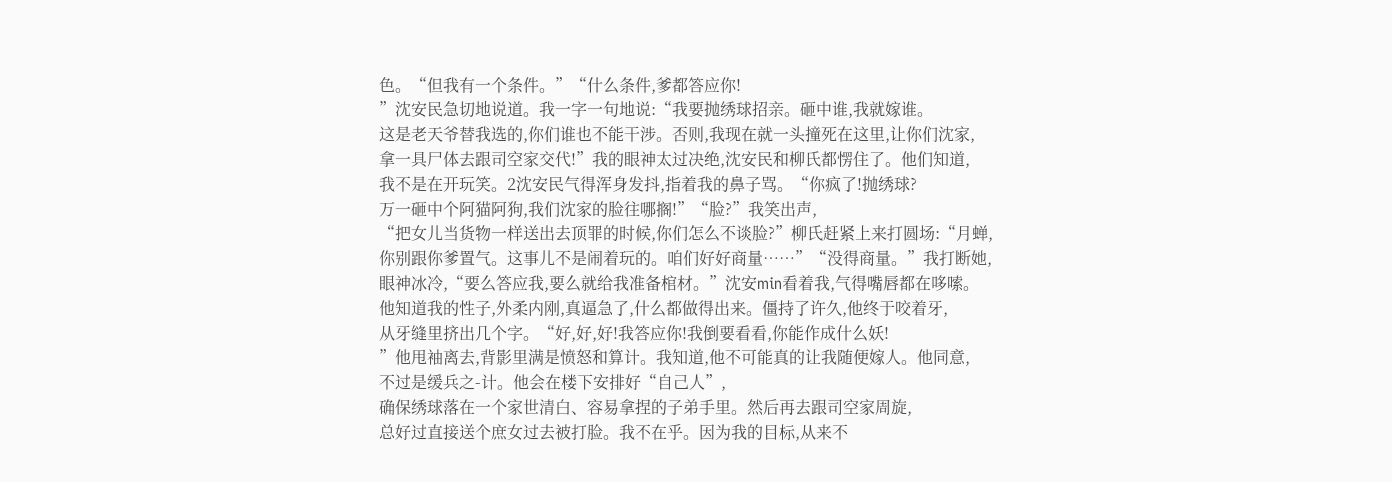色。“但我有一个条件。”“什么条件,爹都答应你!
”沈安民急切地说道。我一字一句地说:“我要抛绣球招亲。砸中谁,我就嫁谁。
这是老天爷替我选的,你们谁也不能干涉。否则,我现在就一头撞死在这里,让你们沈家,
拿一具尸体去跟司空家交代!”我的眼神太过决绝,沈安民和柳氏都愣住了。他们知道,
我不是在开玩笑。2沈安民气得浑身发抖,指着我的鼻子骂。“你疯了!抛绣球?
万一砸中个阿猫阿狗,我们沈家的脸往哪搁!”“脸?”我笑出声,
“把女儿当货物一样送出去顶罪的时候,你们怎么不谈脸?”柳氏赶紧上来打圆场:“月蝉,
你别跟你爹置气。这事儿不是闹着玩的。咱们好好商量……”“没得商量。”我打断她,
眼神冰冷,“要么答应我,要么就给我准备棺材。”沈安min看着我,气得嘴唇都在哆嗦。
他知道我的性子,外柔内刚,真逼急了,什么都做得出来。僵持了许久,他终于咬着牙,
从牙缝里挤出几个字。“好,好,好!我答应你!我倒要看看,你能作成什么妖!
”他甩袖离去,背影里满是愤怒和算计。我知道,他不可能真的让我随便嫁人。他同意,
不过是缓兵之-计。他会在楼下安排好“自己人”,
确保绣球落在一个家世清白、容易拿捏的子弟手里。然后再去跟司空家周旋,
总好过直接送个庶女过去被打脸。我不在乎。因为我的目标,从来不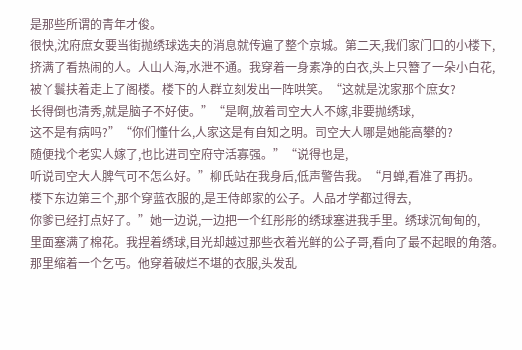是那些所谓的青年才俊。
很快,沈府庶女要当街抛绣球选夫的消息就传遍了整个京城。第二天,我们家门口的小楼下,
挤满了看热闹的人。人山人海,水泄不通。我穿着一身素净的白衣,头上只簪了一朵小白花,
被丫鬟扶着走上了阁楼。楼下的人群立刻发出一阵哄笑。“这就是沈家那个庶女?
长得倒也清秀,就是脑子不好使。”“是啊,放着司空大人不嫁,非要抛绣球,
这不是有病吗?”“你们懂什么,人家这是有自知之明。司空大人哪是她能高攀的?
随便找个老实人嫁了,也比进司空府守活寡强。”“说得也是,
听说司空大人脾气可不怎么好。”柳氏站在我身后,低声警告我。“月蝉,看准了再扔。
楼下东边第三个,那个穿蓝衣服的,是王侍郎家的公子。人品才学都过得去,
你爹已经打点好了。”她一边说,一边把一个红彤彤的绣球塞进我手里。绣球沉甸甸的,
里面塞满了棉花。我捏着绣球,目光却越过那些衣着光鲜的公子哥,看向了最不起眼的角落。
那里缩着一个乞丐。他穿着破烂不堪的衣服,头发乱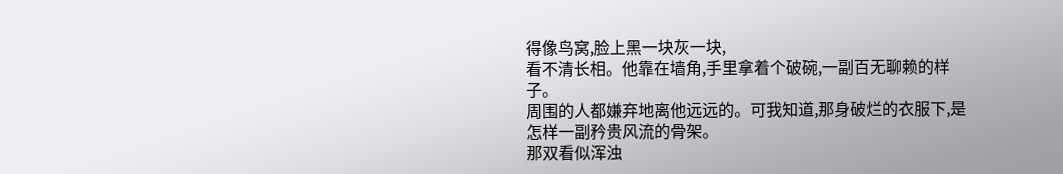得像鸟窝,脸上黑一块灰一块,
看不清长相。他靠在墙角,手里拿着个破碗,一副百无聊赖的样子。
周围的人都嫌弃地离他远远的。可我知道,那身破烂的衣服下,是怎样一副矜贵风流的骨架。
那双看似浑浊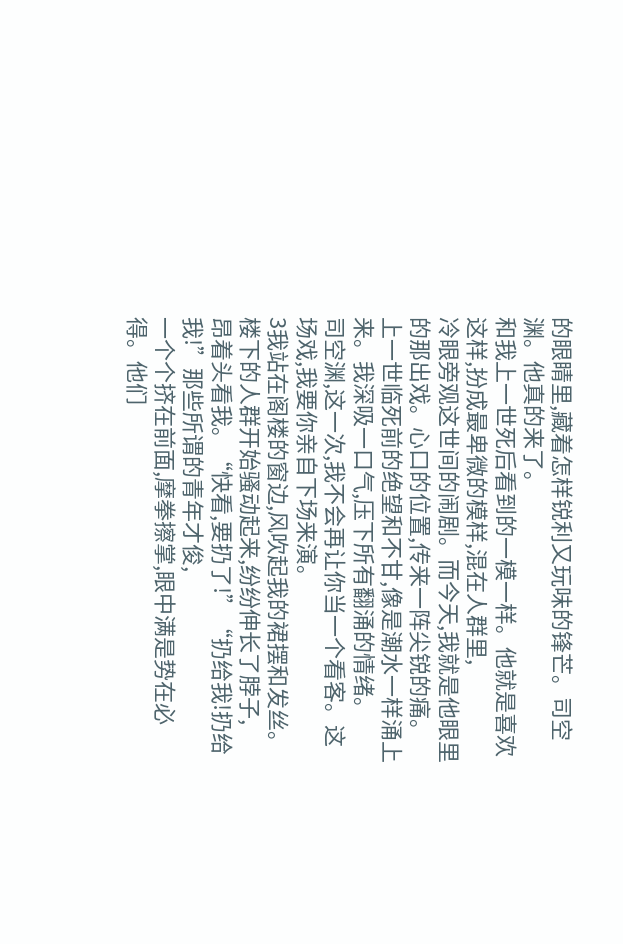的眼睛里,藏着怎样锐利又玩味的锋芒。司空渊。他真的来了。
和我上一世死后看到的一模一样。他就是喜欢这样,扮成最卑微的模样,混在人群里,
冷眼旁观这世间的闹剧。而今天,我就是他眼里的那出戏。心口的位置,传来一阵尖锐的痛。
上一世临死前的绝望和不甘,像是潮水一样涌上来。我深吸一口气,压下所有翻涌的情绪。
司空渊,这一次,我不会再让你当一个看客。这场戏,我要你亲自下场来演。
3我站在阁楼的窗边,风吹起我的裙摆和发丝。楼下的人群开始骚动起来,纷纷伸长了脖子,
昂着头看我。“快看,要扔了!”“扔给我!扔给我!”那些所谓的青年才俊,
一个个挤在前面,摩拳擦掌,眼中满是势在必得。他们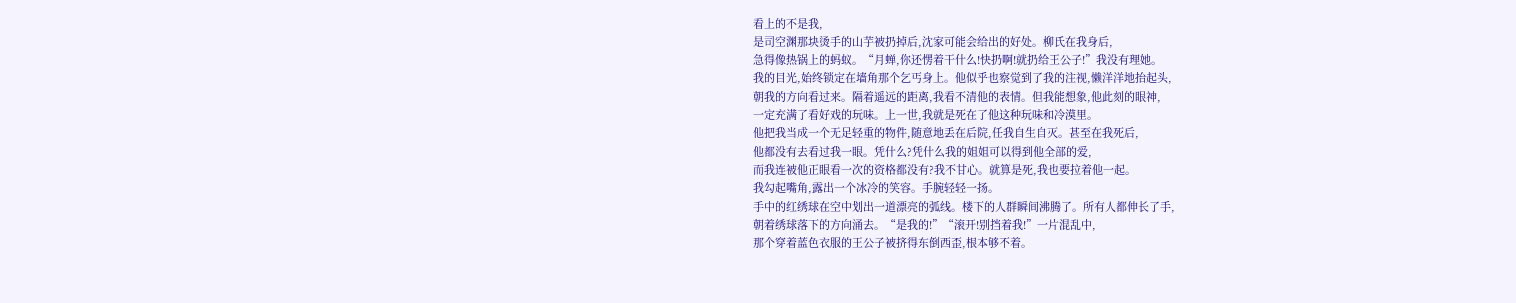看上的不是我,
是司空渊那块烫手的山芋被扔掉后,沈家可能会给出的好处。柳氏在我身后,
急得像热锅上的蚂蚁。“月蝉,你还愣着干什么!快扔啊!就扔给王公子!”我没有理她。
我的目光,始终锁定在墙角那个乞丐身上。他似乎也察觉到了我的注视,懒洋洋地抬起头,
朝我的方向看过来。隔着遥远的距离,我看不清他的表情。但我能想象,他此刻的眼神,
一定充满了看好戏的玩味。上一世,我就是死在了他这种玩味和冷漠里。
他把我当成一个无足轻重的物件,随意地丢在后院,任我自生自灭。甚至在我死后,
他都没有去看过我一眼。凭什么?凭什么我的姐姐可以得到他全部的爱,
而我连被他正眼看一次的资格都没有?我不甘心。就算是死,我也要拉着他一起。
我勾起嘴角,露出一个冰冷的笑容。手腕轻轻一扬。
手中的红绣球在空中划出一道漂亮的弧线。楼下的人群瞬间沸腾了。所有人都伸长了手,
朝着绣球落下的方向涌去。“是我的!”“滚开!别挡着我!”一片混乱中,
那个穿着蓝色衣服的王公子被挤得东倒西歪,根本够不着。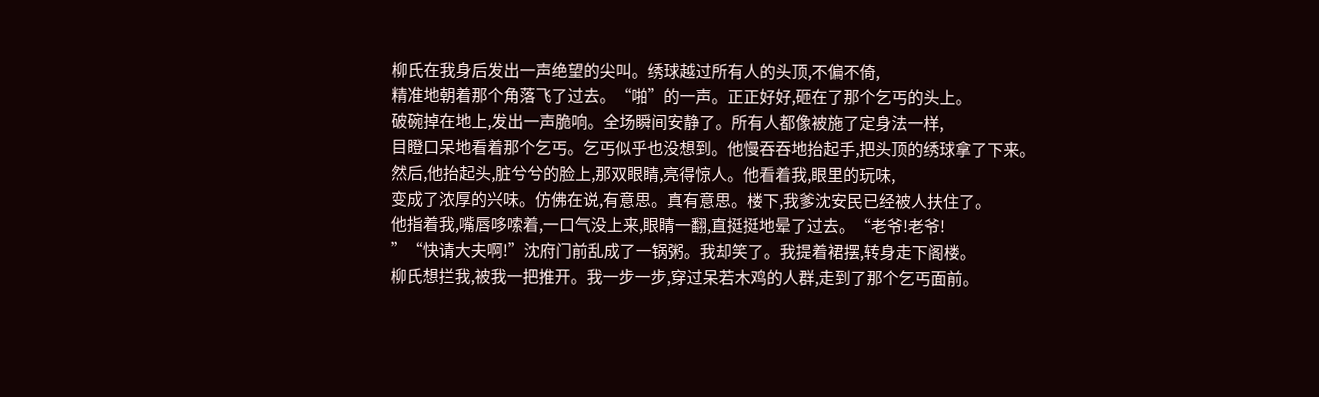柳氏在我身后发出一声绝望的尖叫。绣球越过所有人的头顶,不偏不倚,
精准地朝着那个角落飞了过去。“啪”的一声。正正好好,砸在了那个乞丐的头上。
破碗掉在地上,发出一声脆响。全场瞬间安静了。所有人都像被施了定身法一样,
目瞪口呆地看着那个乞丐。乞丐似乎也没想到。他慢吞吞地抬起手,把头顶的绣球拿了下来。
然后,他抬起头,脏兮兮的脸上,那双眼睛,亮得惊人。他看着我,眼里的玩味,
变成了浓厚的兴味。仿佛在说,有意思。真有意思。楼下,我爹沈安民已经被人扶住了。
他指着我,嘴唇哆嗦着,一口气没上来,眼睛一翻,直挺挺地晕了过去。“老爷!老爷!
”“快请大夫啊!”沈府门前乱成了一锅粥。我却笑了。我提着裙摆,转身走下阁楼。
柳氏想拦我,被我一把推开。我一步一步,穿过呆若木鸡的人群,走到了那个乞丐面前。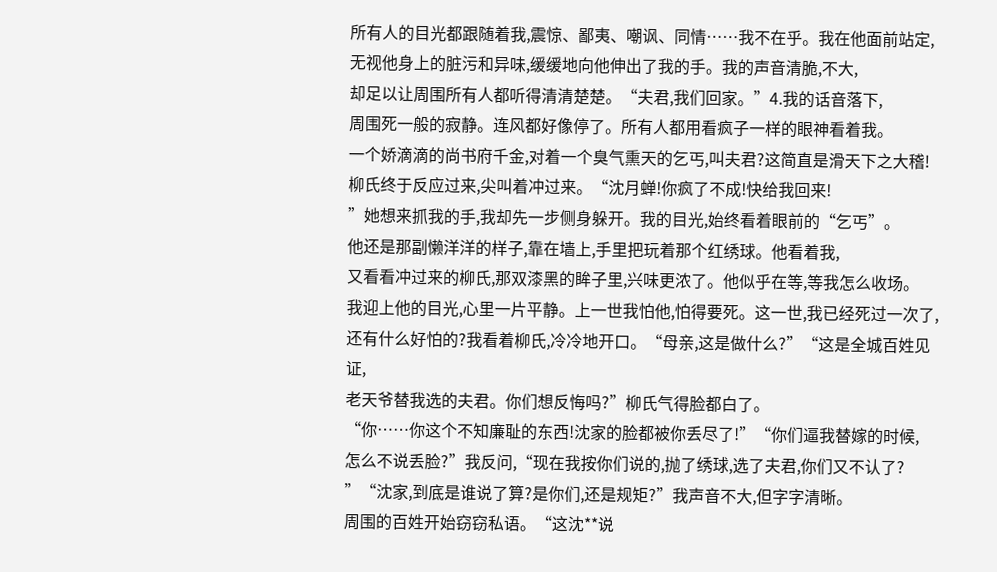所有人的目光都跟随着我,震惊、鄙夷、嘲讽、同情……我不在乎。我在他面前站定,
无视他身上的脏污和异味,缓缓地向他伸出了我的手。我的声音清脆,不大,
却足以让周围所有人都听得清清楚楚。“夫君,我们回家。”4.我的话音落下,
周围死一般的寂静。连风都好像停了。所有人都用看疯子一样的眼神看着我。
一个娇滴滴的尚书府千金,对着一个臭气熏天的乞丐,叫夫君?这简直是滑天下之大稽!
柳氏终于反应过来,尖叫着冲过来。“沈月蝉!你疯了不成!快给我回来!
”她想来抓我的手,我却先一步侧身躲开。我的目光,始终看着眼前的“乞丐”。
他还是那副懒洋洋的样子,靠在墙上,手里把玩着那个红绣球。他看着我,
又看看冲过来的柳氏,那双漆黑的眸子里,兴味更浓了。他似乎在等,等我怎么收场。
我迎上他的目光,心里一片平静。上一世我怕他,怕得要死。这一世,我已经死过一次了,
还有什么好怕的?我看着柳氏,冷冷地开口。“母亲,这是做什么?”“这是全城百姓见证,
老天爷替我选的夫君。你们想反悔吗?”柳氏气得脸都白了。
“你……你这个不知廉耻的东西!沈家的脸都被你丢尽了!”“你们逼我替嫁的时候,
怎么不说丢脸?”我反问,“现在我按你们说的,抛了绣球,选了夫君,你们又不认了?
”“沈家,到底是谁说了算?是你们,还是规矩?”我声音不大,但字字清晰。
周围的百姓开始窃窃私语。“这沈**说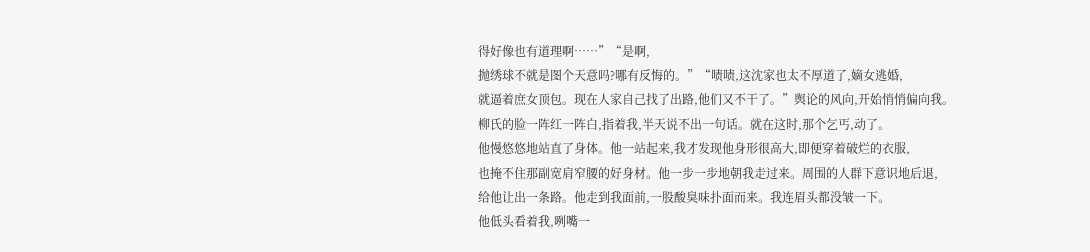得好像也有道理啊……”“是啊,
抛绣球不就是图个天意吗?哪有反悔的。”“啧啧,这沈家也太不厚道了,嫡女逃婚,
就逼着庶女顶包。现在人家自己找了出路,他们又不干了。”舆论的风向,开始悄悄偏向我。
柳氏的脸一阵红一阵白,指着我,半天说不出一句话。就在这时,那个乞丐,动了。
他慢悠悠地站直了身体。他一站起来,我才发现他身形很高大,即便穿着破烂的衣服,
也掩不住那副宽肩窄腰的好身材。他一步一步地朝我走过来。周围的人群下意识地后退,
给他让出一条路。他走到我面前,一股酸臭味扑面而来。我连眉头都没皱一下。
他低头看着我,咧嘴一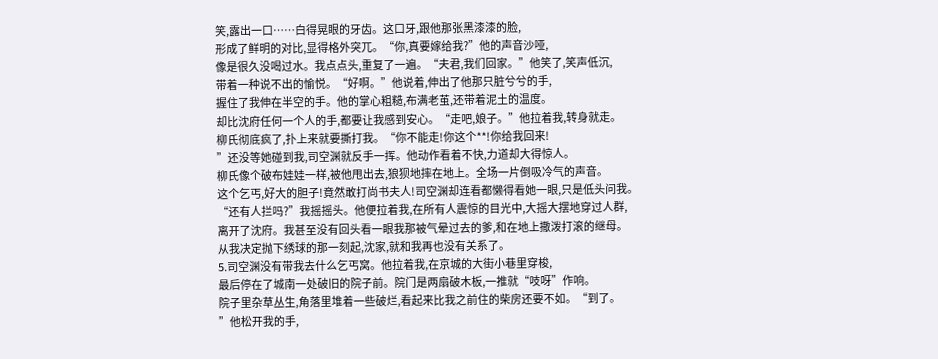笑,露出一口……白得晃眼的牙齿。这口牙,跟他那张黑漆漆的脸,
形成了鲜明的对比,显得格外突兀。“你,真要嫁给我?”他的声音沙哑,
像是很久没喝过水。我点点头,重复了一遍。“夫君,我们回家。”他笑了,笑声低沉,
带着一种说不出的愉悦。“好啊。”他说着,伸出了他那只脏兮兮的手,
握住了我伸在半空的手。他的掌心粗糙,布满老茧,还带着泥土的温度。
却比沈府任何一个人的手,都要让我感到安心。“走吧,娘子。”他拉着我,转身就走。
柳氏彻底疯了,扑上来就要撕打我。“你不能走!你这个**!你给我回来!
”还没等她碰到我,司空渊就反手一挥。他动作看着不快,力道却大得惊人。
柳氏像个破布娃娃一样,被他甩出去,狼狈地摔在地上。全场一片倒吸冷气的声音。
这个乞丐,好大的胆子!竟然敢打尚书夫人!司空渊却连看都懒得看她一眼,只是低头问我。
“还有人拦吗?”我摇摇头。他便拉着我,在所有人震惊的目光中,大摇大摆地穿过人群,
离开了沈府。我甚至没有回头看一眼我那被气晕过去的爹,和在地上撒泼打滚的继母。
从我决定抛下绣球的那一刻起,沈家,就和我再也没有关系了。
5.司空渊没有带我去什么乞丐窝。他拉着我,在京城的大街小巷里穿梭,
最后停在了城南一处破旧的院子前。院门是两扇破木板,一推就“吱呀”作响。
院子里杂草丛生,角落里堆着一些破烂,看起来比我之前住的柴房还要不如。“到了。
”他松开我的手,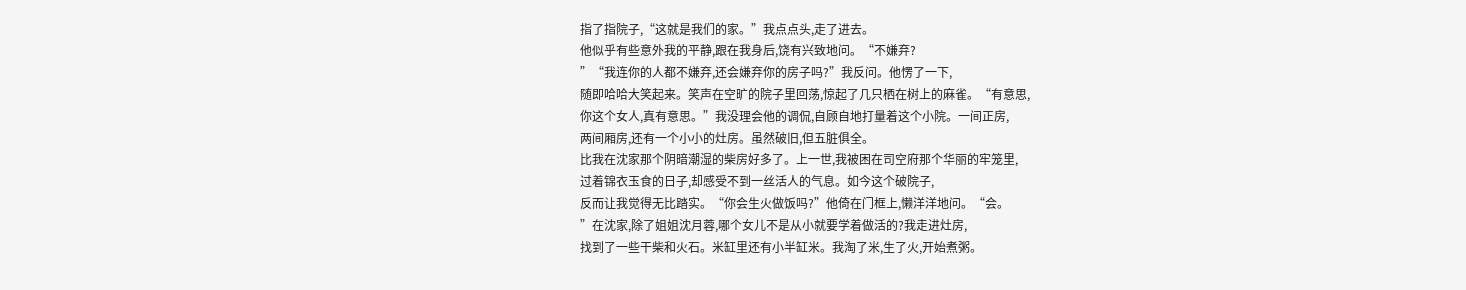指了指院子,“这就是我们的家。”我点点头,走了进去。
他似乎有些意外我的平静,跟在我身后,饶有兴致地问。“不嫌弃?
”“我连你的人都不嫌弃,还会嫌弃你的房子吗?”我反问。他愣了一下,
随即哈哈大笑起来。笑声在空旷的院子里回荡,惊起了几只栖在树上的麻雀。“有意思,
你这个女人,真有意思。”我没理会他的调侃,自顾自地打量着这个小院。一间正房,
两间厢房,还有一个小小的灶房。虽然破旧,但五脏俱全。
比我在沈家那个阴暗潮湿的柴房好多了。上一世,我被困在司空府那个华丽的牢笼里,
过着锦衣玉食的日子,却感受不到一丝活人的气息。如今这个破院子,
反而让我觉得无比踏实。“你会生火做饭吗?”他倚在门框上,懒洋洋地问。“会。
”在沈家,除了姐姐沈月蓉,哪个女儿不是从小就要学着做活的?我走进灶房,
找到了一些干柴和火石。米缸里还有小半缸米。我淘了米,生了火,开始煮粥。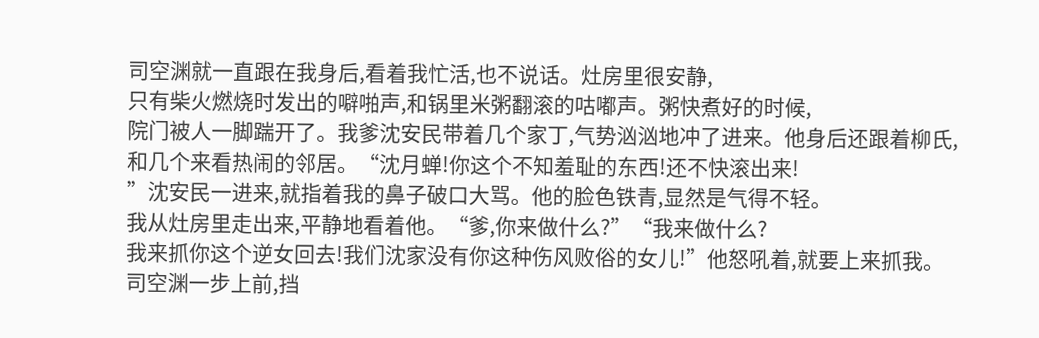司空渊就一直跟在我身后,看着我忙活,也不说话。灶房里很安静,
只有柴火燃烧时发出的噼啪声,和锅里米粥翻滚的咕嘟声。粥快煮好的时候,
院门被人一脚踹开了。我爹沈安民带着几个家丁,气势汹汹地冲了进来。他身后还跟着柳氏,
和几个来看热闹的邻居。“沈月蝉!你这个不知羞耻的东西!还不快滚出来!
”沈安民一进来,就指着我的鼻子破口大骂。他的脸色铁青,显然是气得不轻。
我从灶房里走出来,平静地看着他。“爹,你来做什么?”“我来做什么?
我来抓你这个逆女回去!我们沈家没有你这种伤风败俗的女儿!”他怒吼着,就要上来抓我。
司空渊一步上前,挡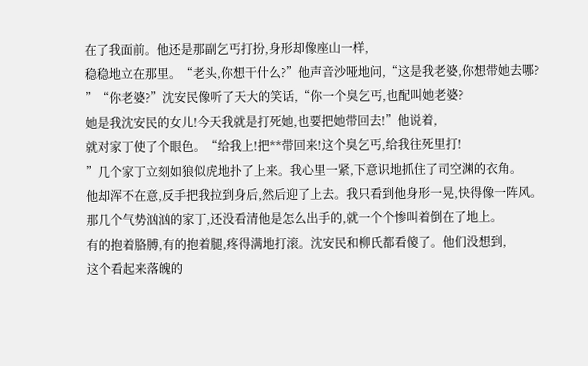在了我面前。他还是那副乞丐打扮,身形却像座山一样,
稳稳地立在那里。“老头,你想干什么?”他声音沙哑地问,“这是我老婆,你想带她去哪?
”“你老婆?”沈安民像听了天大的笑话,“你一个臭乞丐,也配叫她老婆?
她是我沈安民的女儿!今天我就是打死她,也要把她带回去!”他说着,
就对家丁使了个眼色。“给我上!把**带回来!这个臭乞丐,给我往死里打!
”几个家丁立刻如狼似虎地扑了上来。我心里一紧,下意识地抓住了司空渊的衣角。
他却浑不在意,反手把我拉到身后,然后迎了上去。我只看到他身形一晃,快得像一阵风。
那几个气势汹汹的家丁,还没看清他是怎么出手的,就一个个惨叫着倒在了地上。
有的抱着胳膊,有的抱着腿,疼得满地打滚。沈安民和柳氏都看傻了。他们没想到,
这个看起来落魄的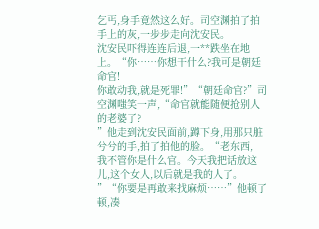乞丐,身手竟然这么好。司空渊拍了拍手上的灰,一步步走向沈安民。
沈安民吓得连连后退,一**跌坐在地上。“你……你想干什么?我可是朝廷命官!
你敢动我,就是死罪!”“朝廷命官?”司空渊嗤笑一声,“命官就能随便抢别人的老婆了?
”他走到沈安民面前,蹲下身,用那只脏兮兮的手,拍了拍他的脸。“老东西,
我不管你是什么官。今天我把话放这儿,这个女人,以后就是我的人了。
”“你要是再敢来找麻烦……”他顿了顿,凑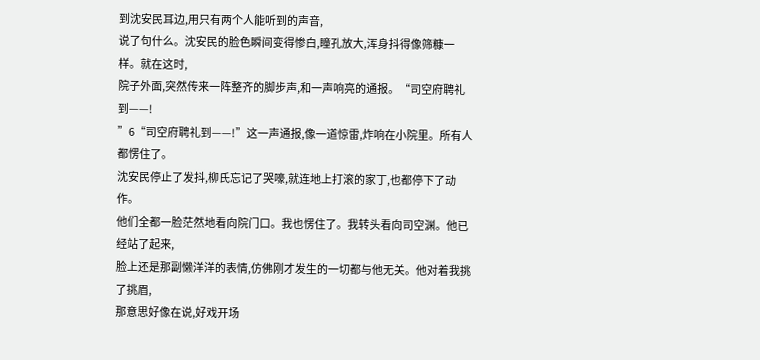到沈安民耳边,用只有两个人能听到的声音,
说了句什么。沈安民的脸色瞬间变得惨白,瞳孔放大,浑身抖得像筛糠一样。就在这时,
院子外面,突然传来一阵整齐的脚步声,和一声响亮的通报。“司空府聘礼到——!
”6“司空府聘礼到——!”这一声通报,像一道惊雷,炸响在小院里。所有人都愣住了。
沈安民停止了发抖,柳氏忘记了哭嚎,就连地上打滚的家丁,也都停下了动作。
他们全都一脸茫然地看向院门口。我也愣住了。我转头看向司空渊。他已经站了起来,
脸上还是那副懒洋洋的表情,仿佛刚才发生的一切都与他无关。他对着我挑了挑眉,
那意思好像在说,好戏开场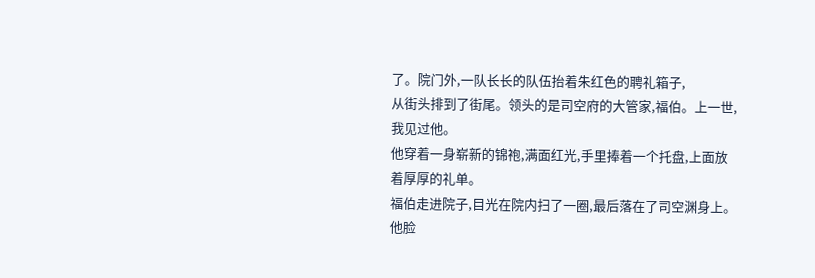了。院门外,一队长长的队伍抬着朱红色的聘礼箱子,
从街头排到了街尾。领头的是司空府的大管家,福伯。上一世,我见过他。
他穿着一身崭新的锦袍,满面红光,手里捧着一个托盘,上面放着厚厚的礼单。
福伯走进院子,目光在院内扫了一圈,最后落在了司空渊身上。他脸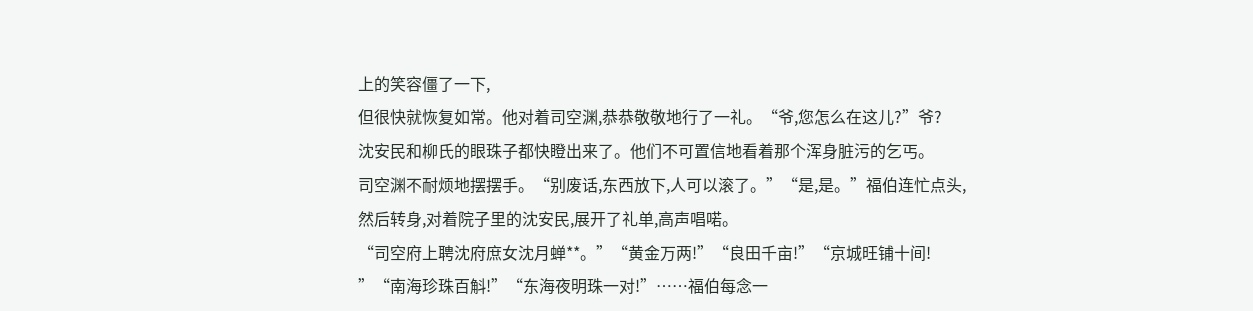上的笑容僵了一下,
但很快就恢复如常。他对着司空渊,恭恭敬敬地行了一礼。“爷,您怎么在这儿?”爷?
沈安民和柳氏的眼珠子都快瞪出来了。他们不可置信地看着那个浑身脏污的乞丐。
司空渊不耐烦地摆摆手。“别废话,东西放下,人可以滚了。”“是,是。”福伯连忙点头,
然后转身,对着院子里的沈安民,展开了礼单,高声唱喏。
“司空府上聘沈府庶女沈月蝉**。”“黄金万两!”“良田千亩!”“京城旺铺十间!
”“南海珍珠百斛!”“东海夜明珠一对!”……福伯每念一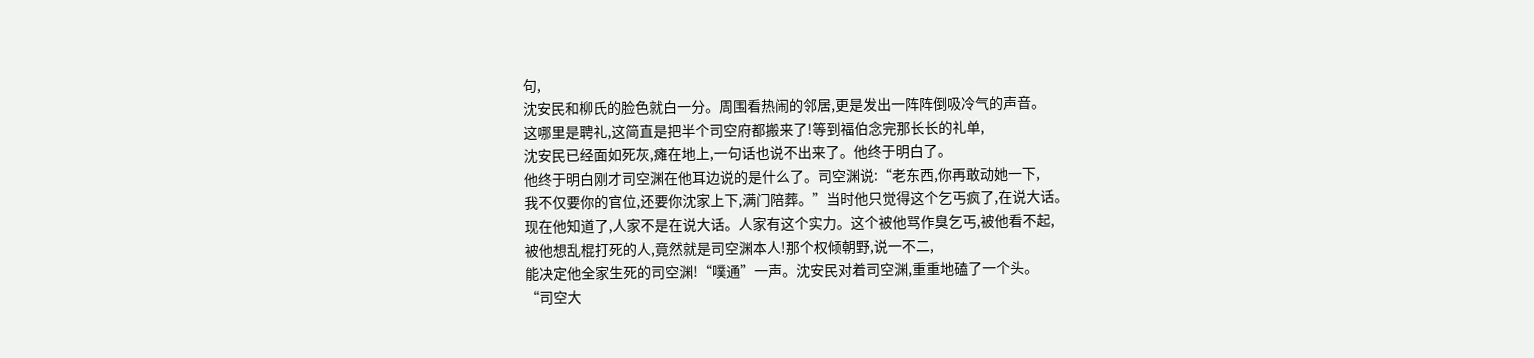句,
沈安民和柳氏的脸色就白一分。周围看热闹的邻居,更是发出一阵阵倒吸冷气的声音。
这哪里是聘礼,这简直是把半个司空府都搬来了!等到福伯念完那长长的礼单,
沈安民已经面如死灰,瘫在地上,一句话也说不出来了。他终于明白了。
他终于明白刚才司空渊在他耳边说的是什么了。司空渊说:“老东西,你再敢动她一下,
我不仅要你的官位,还要你沈家上下,满门陪葬。”当时他只觉得这个乞丐疯了,在说大话。
现在他知道了,人家不是在说大话。人家有这个实力。这个被他骂作臭乞丐,被他看不起,
被他想乱棍打死的人,竟然就是司空渊本人!那个权倾朝野,说一不二,
能决定他全家生死的司空渊!“噗通”一声。沈安民对着司空渊,重重地磕了一个头。
“司空大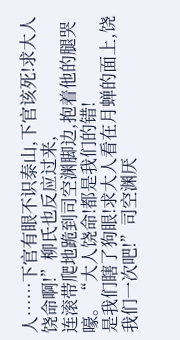人……下官有眼不识泰山,下官该死!求大人饶命啊!”柳氏也反应过来,
连滚带爬地跪到司空渊脚边,抱着他的腿哭嚎。“大人饶命!都是我们的错!
是我们瞎了狗眼!求大人看在月蝉的面上,饶我们一次吧!”司空渊厌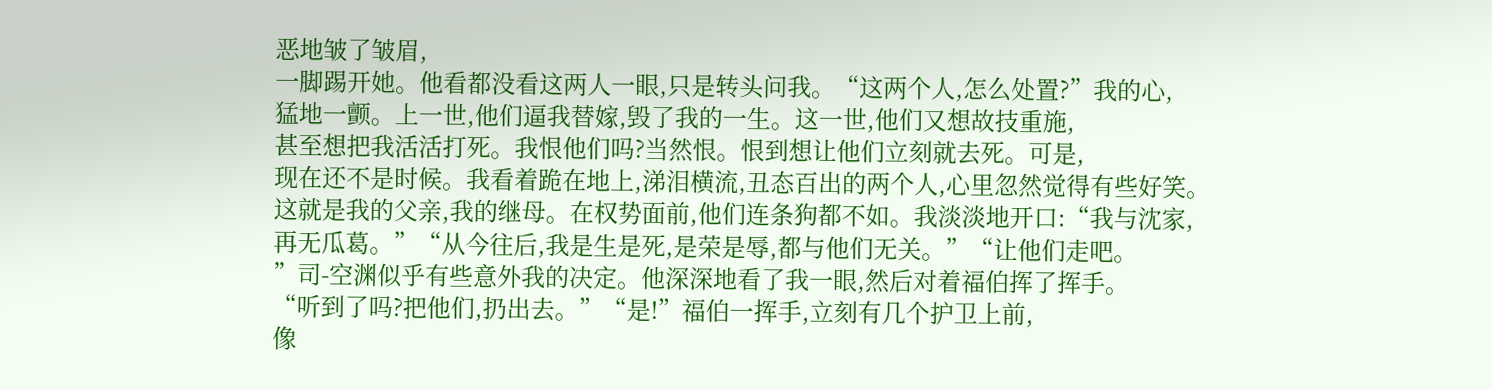恶地皱了皱眉,
一脚踢开她。他看都没看这两人一眼,只是转头问我。“这两个人,怎么处置?”我的心,
猛地一颤。上一世,他们逼我替嫁,毁了我的一生。这一世,他们又想故技重施,
甚至想把我活活打死。我恨他们吗?当然恨。恨到想让他们立刻就去死。可是,
现在还不是时候。我看着跪在地上,涕泪横流,丑态百出的两个人,心里忽然觉得有些好笑。
这就是我的父亲,我的继母。在权势面前,他们连条狗都不如。我淡淡地开口:“我与沈家,
再无瓜葛。”“从今往后,我是生是死,是荣是辱,都与他们无关。”“让他们走吧。
”司-空渊似乎有些意外我的决定。他深深地看了我一眼,然后对着福伯挥了挥手。
“听到了吗?把他们,扔出去。”“是!”福伯一挥手,立刻有几个护卫上前,
像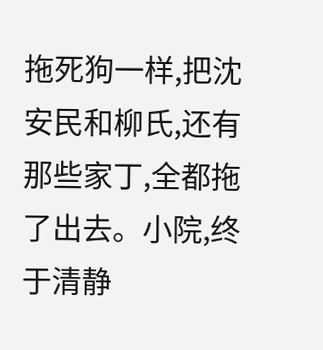拖死狗一样,把沈安民和柳氏,还有那些家丁,全都拖了出去。小院,终于清静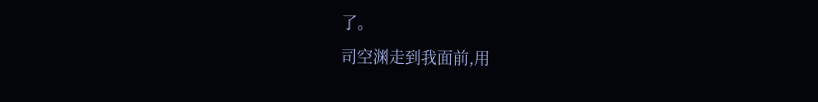了。
司空渊走到我面前,用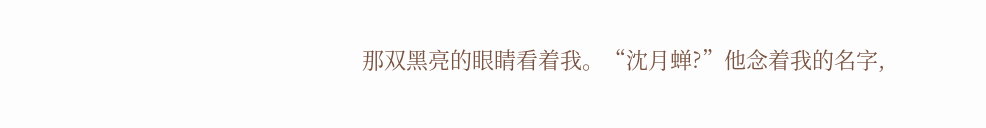那双黑亮的眼睛看着我。“沈月蝉?”他念着我的名字,